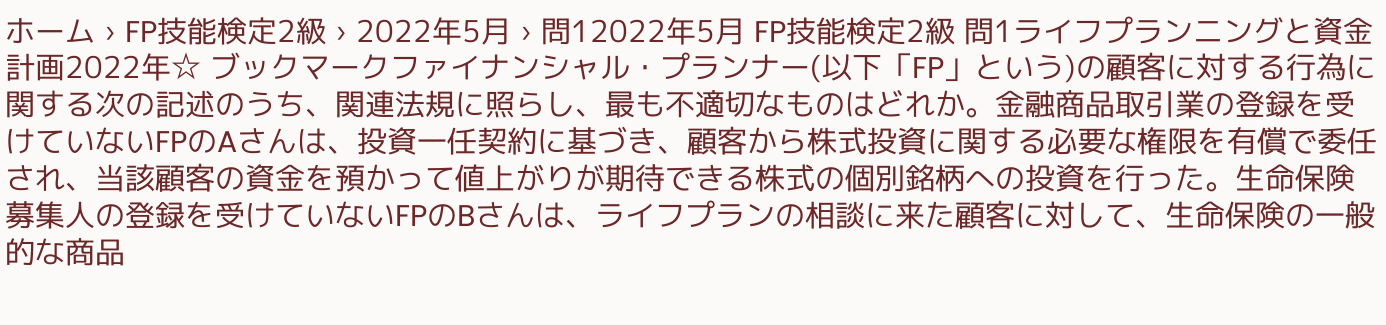ホーム › FP技能検定2級 › 2022年5月 › 問12022年5月 FP技能検定2級 問1ライフプランニングと資金計画2022年☆ ブックマークファイナンシャル・プランナー(以下「FP」という)の顧客に対する行為に関する次の記述のうち、関連法規に照らし、最も不適切なものはどれか。金融商品取引業の登録を受けていないFPのAさんは、投資一任契約に基づき、顧客から株式投資に関する必要な権限を有償で委任され、当該顧客の資金を預かって値上がりが期待できる株式の個別銘柄への投資を行った。生命保険募集人の登録を受けていないFPのBさんは、ライフプランの相談に来た顧客に対して、生命保険の一般的な商品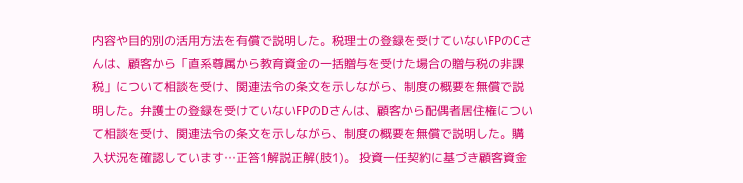内容や目的別の活用方法を有償で説明した。税理士の登録を受けていないFPのCさんは、顧客から「直系尊属から教育資金の一括贈与を受けた場合の贈与税の非課税」について相談を受け、関連法令の条文を示しながら、制度の概要を無償で説明した。弁護士の登録を受けていないFPのDさんは、顧客から配偶者居住権について相談を受け、関連法令の条文を示しながら、制度の概要を無償で説明した。購入状況を確認しています…正答1解説正解(肢1)。 投資一任契約に基づき顧客資金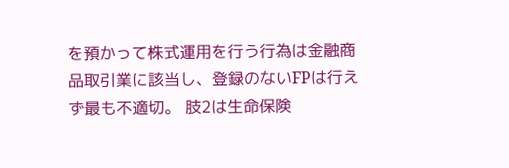を預かって株式運用を行う行為は金融商品取引業に該当し、登録のないFPは行えず最も不適切。 肢2は生命保険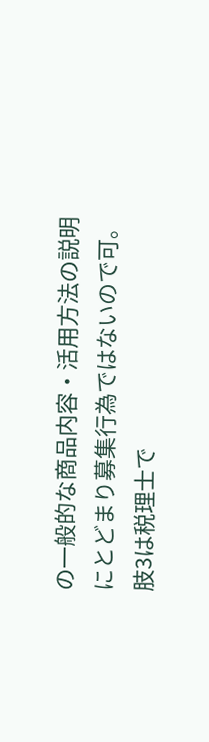の一般的な商品内容・活用方法の説明にとどまり募集行為ではないので可。 肢3は税理士で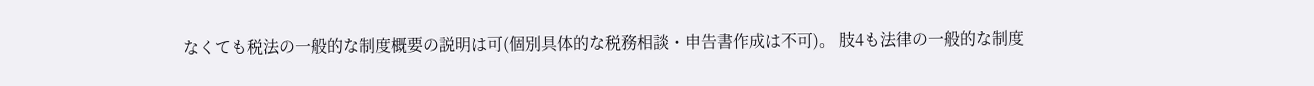なくても税法の一般的な制度概要の説明は可(個別具体的な税務相談・申告書作成は不可)。 肢4も法律の一般的な制度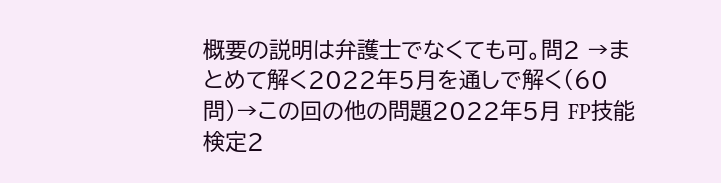概要の説明は弁護士でなくても可。問2 →まとめて解く2022年5月を通しで解く(60問)→この回の他の問題2022年5月 FP技能検定2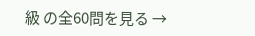級 の全60問を見る →